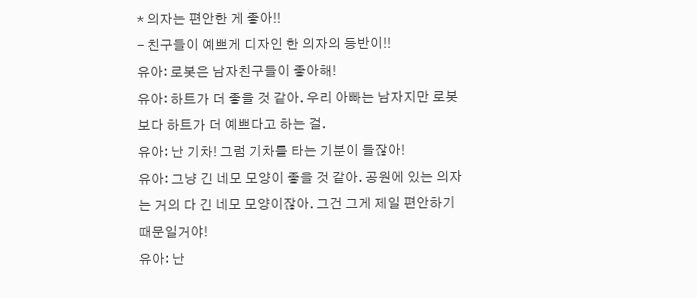* 의자는 편안한 게 좋아!!
- 친구들이 예쁘게 디자인 한 의자의 등반이!!
유아: 로봇은 남자친구들이 좋아해!
유아: 하트가 더 좋을 것 같아. 우리 아빠는 남자지만 로봇보다 하트가 더 예쁘다고 하는 걸.
유아: 난 기차! 그럼 기차를 타는 기분이 들잖아!
유아: 그냥 긴 네모 모양이 좋을 것 같아. 공원에 있는 의자는 거의 다 긴 네모 모양이잖아. 그건 그게 제일 편안하기 때문일거야!
유아: 난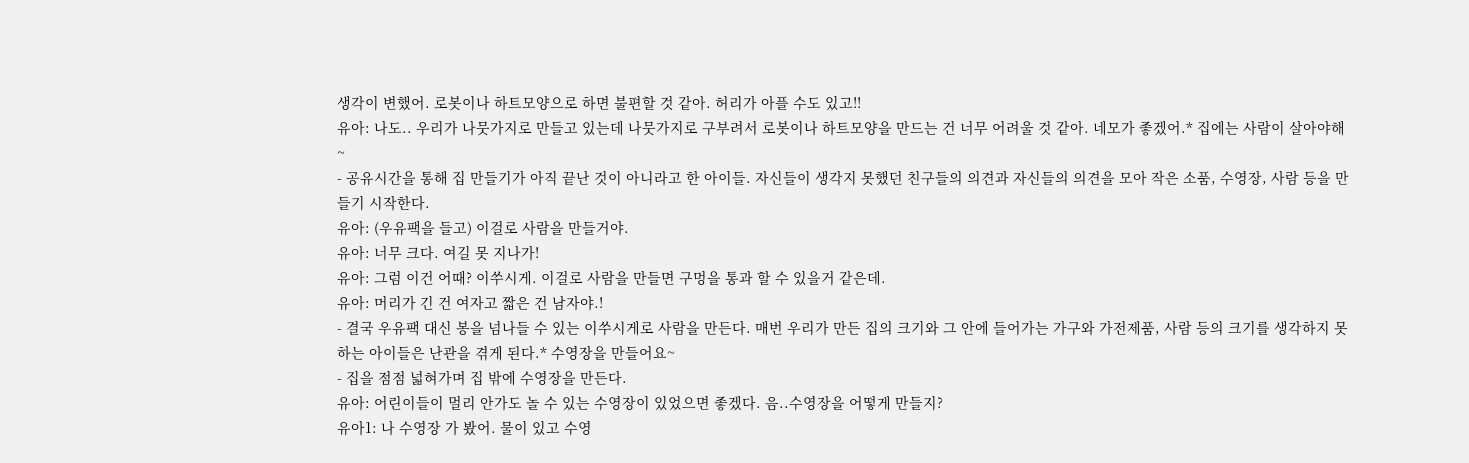생각이 변했어. 로봇이나 하트모양으로 하면 불편할 것 같아. 허리가 아플 수도 있고!!
유아: 나도.. 우리가 나뭇가지로 만들고 있는데 나뭇가지로 구부려서 로봇이나 하트모양을 만드는 건 너무 어려울 것 같아. 네모가 좋겠어.* 집에는 사람이 살아야해~
- 공유시간을 통해 집 만들기가 아직 끝난 것이 아니라고 한 아이들. 자신들이 생각지 못했던 친구들의 의견과 자신들의 의견을 모아 작은 소품, 수영장, 사람 등을 만들기 시작한다.
유아: (우유팩을 들고) 이걸로 사람을 만들거야.
유아: 너무 크다. 여길 못 지나가!
유아: 그럼 이건 어때? 이쑤시게. 이걸로 사람을 만들면 구멍을 통과 할 수 있을거 같은데.
유아: 머리가 긴 건 여자고 짧은 건 남자야.!
- 결국 우유팩 대신 봉을 넘나들 수 있는 이쑤시게로 사람을 만든다. 매번 우리가 만든 집의 크기와 그 안에 들어가는 가구와 가전제품, 사람 등의 크기를 생각하지 못하는 아이들은 난관을 겪게 된다.* 수영장을 만들어요~
- 집을 점점 넓혀가며 집 밖에 수영장을 만든다.
유아: 어린이들이 멀리 안가도 놀 수 있는 수영장이 있었으면 좋겠다. 음..수영장을 어떻게 만들지?
유아1: 나 수영장 가 봤어. 물이 있고 수영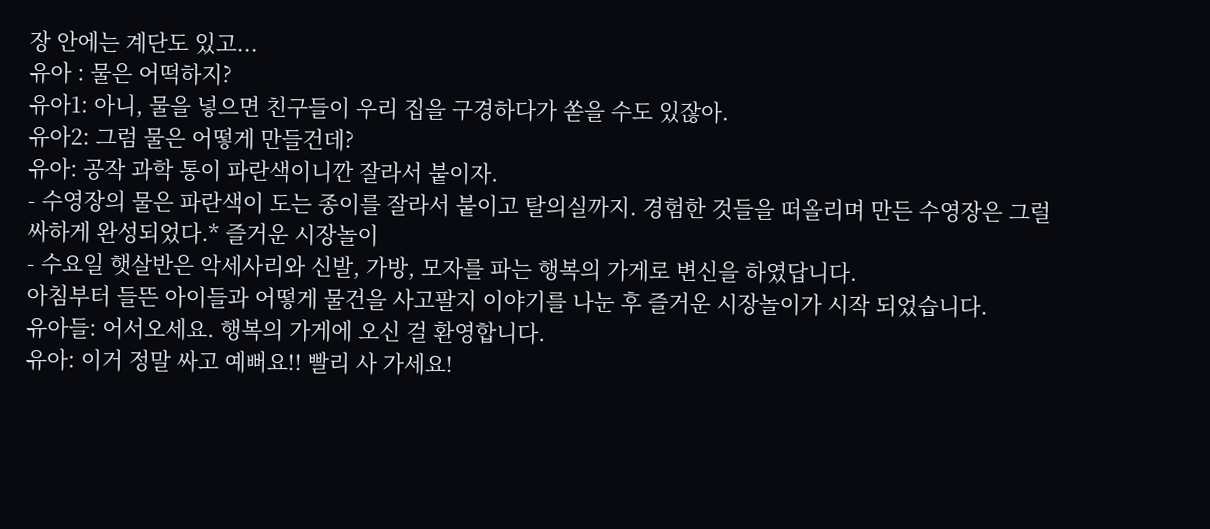장 안에는 계단도 있고...
유아 : 물은 어떡하지?
유아1: 아니, 물을 넣으면 친구들이 우리 집을 구경하다가 쏟을 수도 있잖아.
유아2: 그럼 물은 어떻게 만들건데?
유아: 공작 과학 통이 파란색이니깐 잘라서 붙이자.
- 수영장의 물은 파란색이 도는 종이를 잘라서 붙이고 탈의실까지. 경험한 것들을 떠올리며 만든 수영장은 그럴싸하게 완성되었다.* 즐거운 시장놀이
- 수요일 햇살반은 악세사리와 신발, 가방, 모자를 파는 행복의 가게로 변신을 하였답니다.
아침부터 들뜬 아이들과 어떻게 물건을 사고팔지 이야기를 나눈 후 즐거운 시장놀이가 시작 되었습니다.
유아들: 어서오세요. 행복의 가게에 오신 걸 환영합니다.
유아: 이거 정말 싸고 예뻐요!! 빨리 사 가세요!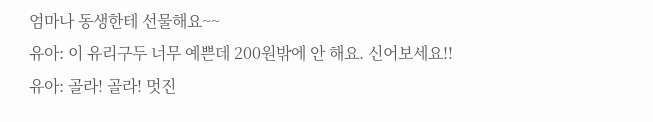엄마나 동생한테 선물해요~~
유아: 이 유리구두 너무 예쁜데 200원밖에 안 해요. 신어보세요!!
유아: 골라! 골라! 멋진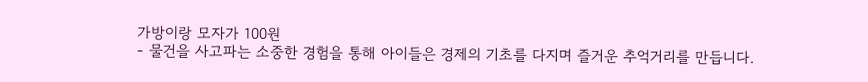가방이랑 모자가 100원
- 물건을 사고파는 소중한 경험을 통해 아이들은 경제의 기초를 다지며 즐거운 추억거리를 만듭니다.